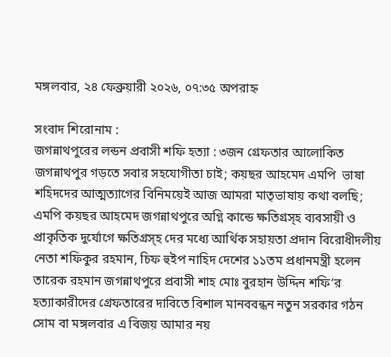মঙ্গলবার, ২৪ ফেব্রুয়ারী ২০২৬, ০৭:৩৫ অপরাহ্ন

সংবাদ শিরোনাম :
জগন্নাথপুরের লন্ডন প্রবাসী শফি হত্যা : ৩জন গ্রেফতার আলোকিত জগন্নাথপুর গড়তে সবার সহযোগীতা চাই; কয়ছর আহমেদ এমপি  ভাষা শহিদদের আত্মত্যাগের বিনিময়েই আজ আমরা মাতৃভাষায় কথা বলছি; এমপি কয়ছর আহমেদ জগন্নাথপুরে অগ্নি কান্ডে ক্ষতিগ্রস্হ ব্যবসায়ী ও প্রাকৃতিক দুর্যোগে ক্ষতিগ্রস্হ দের মধ্যে আর্থিক সহায়তা প্রদান বিরোধীদলীয় নেতা শফিকুর রহমান, চিফ হুইপ নাহিদ দেশের ১১তম প্রধানমন্ত্রী হলেন তারেক রহমান জগন্নাথপুরে প্রবাসী শাহ মোঃ বুরহান উদ্দিন শফি’র হত্যাকারীদের গ্রেফতারের দাবিতে বিশাল মানববন্ধন নতুন সরকার গঠন সোম বা মঙ্গলবার এ বিজয় আমার নয়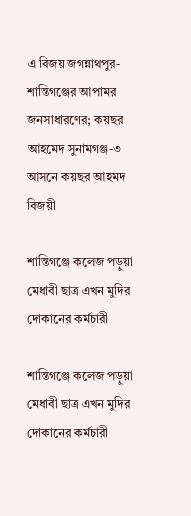এ বিজয় জগন্নাথপুর-শান্তিগঞ্জের আপামর জনসাধারণের; কয়ছর আহমেদ সুনামগঞ্জ-৩ আসনে কয়ছর আহমদ বিজয়ী

শান্তিগঞ্জে কলেজ পড়ুয়া মেধাবী ছাত্র এখন মুদির দোকানের কর্মচারী

শান্তিগঞ্জে কলেজ পড়ুয়া মেধাবী ছাত্র এখন মুদির দোকানের কর্মচারী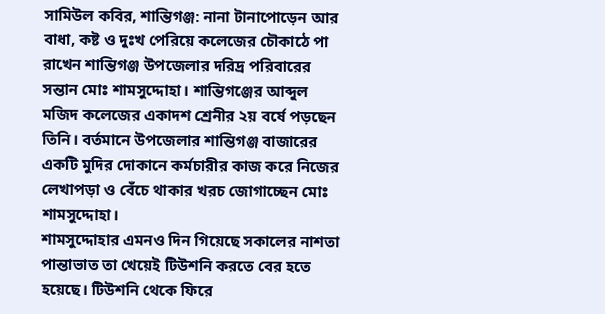সামিউল কবির, শান্তিগঞ্জ: নানা টানাপোড়েন আর বাধা, কষ্ট ও দুঃখ পেরিয়ে কলেজের চৌকাঠে পা রাখেন শান্তিগঞ্জ উপজেলার দরিদ্র পরিবারের সন্তান মোঃ শামসুদ্দোহা। শান্তিগঞ্জের আব্দুল মজিদ কলেজের একাদশ শ্রেনীর ২য় বর্ষে পড়ছেন তিনি। বর্তমানে উপজেলার শান্তিগঞ্জ বাজারের একটি মুদির দোকানে কর্মচারীর কাজ করে নিজের লেখাপড়া ও বেঁচে থাকার খরচ জোগাচ্ছেন মোঃ শামসুদ্দোহা।
শামসুদ্দোহার এমনও দিন গিয়েছে সকালের নাশতা পান্তাভাত তা খেয়েই টিউশনি করতে বের হতে হয়েছে। টিউশনি থেকে ফিরে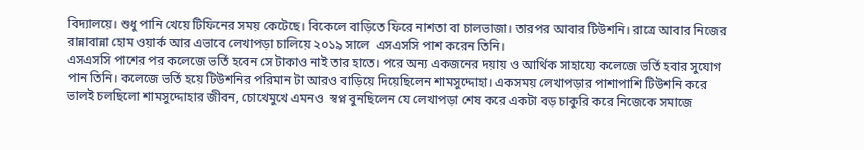বিদ্যালয়ে। শুধু পানি খেয়ে টিফিনের সময় কেটেছে। বিকেলে বাড়িতে ফিরে নাশতা বা চালভাজা। তারপর আবার টিউশনি। রাত্রে আবার নিজের রান্নাবান্না হোম ওয়ার্ক আর এভাবে লেখাপড়া চালিয়ে ২০১৯ সালে  এসএসসি পাশ করেন তিনি।
এসএসসি পাশের পর কলেজে ভর্তি হবেন সে টাকাও নাই তার হাতে। পরে অন্য একজনের দয়ায় ও আর্থিক সাহায্যে কলেজে ভর্তি হবার সুযোগ পান তিনি। কলেজে ভর্তি হয়ে টিউশনির পরিমান টা আরও বাড়িয়ে দিয়েছিলেন শামসুদ্দোহা। একসময় লেখাপড়ার পাশাপাশি টিউশনি করে ভালই চলছিলো শামসুদ্দোহার জীবন, চোখেমুখে এমনও  স্বপ্ন বুনছিলেন যে লেখাপড়া শেষ করে একটা বড় চাকুরি করে নিজেকে সমাজে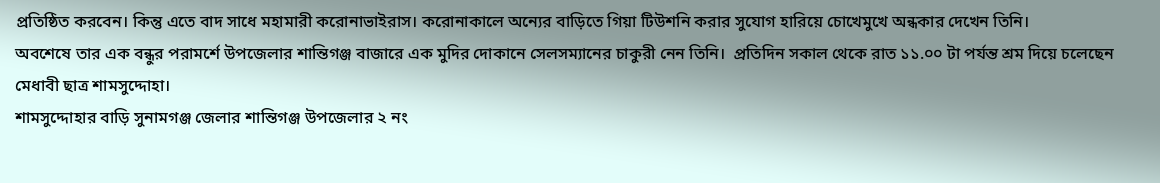প্রতিষ্ঠিত করবেন। কিন্তু এতে বাদ সাধে মহামারী করোনাভাইরাস। করোনাকালে অন্যের বাড়িতে গিয়া টিউশনি করার সুযোগ হারিয়ে চোখেমুখে অন্ধকার দেখেন তিনি।
অবশেষে তার এক বন্ধুর পরামর্শে উপজেলার শান্তিগঞ্জ বাজারে এক মুদির দোকানে সেলসম্যানের চাকুরী নেন তিনি।  প্রতিদিন সকাল থেকে রাত ১১.০০ টা পর্যন্ত শ্রম দিয়ে চলেছেন মেধাবী ছাত্র শামসুদ্দোহা।
শামসুদ্দোহার বাড়ি সুনামগঞ্জ জেলার শান্তিগঞ্জ উপজেলার ২ নং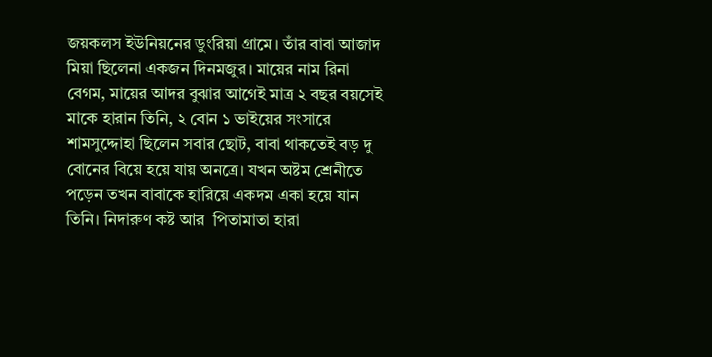জয়কলস ইউনিয়নের ডুংরিয়া গ্রামে। তাঁর বাবা আজাদ মিয়া ছিলেনা একজন দিনমজুর। মায়ের নাম রিনা বেগম, মায়ের আদর বুঝার আগেই মাত্র ২ বছর বয়সেই মাকে হারান তিনি, ২ বোন ১ ভাইয়ের সংসারে শামসুদ্দোহা ছিলেন সবার ছোট, বাবা থাকতেই বড় দু বোনের বিয়ে হয়ে যায় অনত্রে। যখন অষ্টম শ্রেনীতে পড়েন তখন বাবাকে হারিয়ে একদম একা হয়ে যান তিনি। নিদারুণ কষ্ট আর  পিতামাতা হারা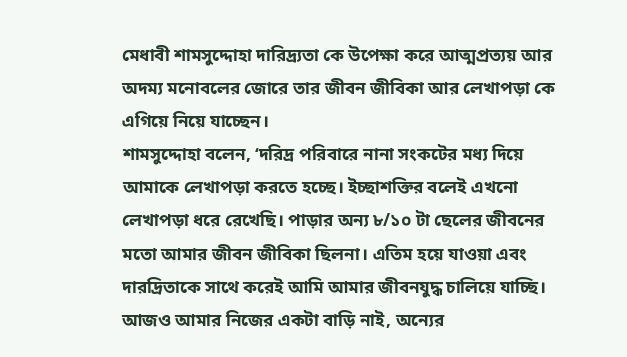মেধাবী শামসুদ্দোহা দারিদ্র্যতা কে উপেক্ষা করে আত্মপ্রত্যয় আর অদম্য মনোবলের জোরে তার জীবন জীবিকা আর লেখাপড়া কে এগিয়ে নিয়ে যাচ্ছেন।
শামসুদ্দোহা বলেন, ‘দরিদ্র পরিবারে নানা সংকটের মধ্য দিয়ে আমাকে লেখাপড়া করতে হচ্ছে। ইচ্ছাশক্তির বলেই এখনো লেখাপড়া ধরে রেখেছি। পাড়ার অন্য ৮/১০ টা ছেলের জীবনের মতো আমার জীবন জীবিকা ছিলনা। এতিম হয়ে যাওয়া এবং দারদ্রিতাকে সাথে করেই আমি আমার জীবনযুদ্ধ চালিয়ে যাচ্ছি। আজও আমার নিজের একটা বাড়ি নাই, অন্যের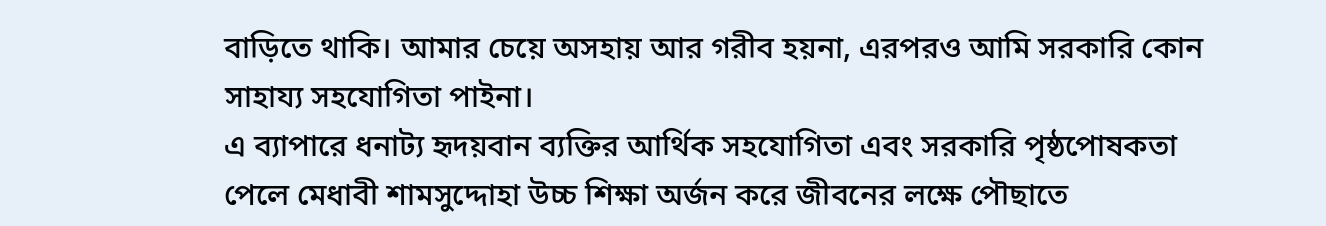বাড়িতে থাকি। আমার চেয়ে অসহায় আর গরীব হয়না, এরপরও আমি সরকারি কোন সাহায্য সহযোগিতা পাইনা।
এ ব্যাপারে ধনাট্য হৃদয়বান ব্যক্তির আর্থিক সহযোগিতা এবং সরকারি পৃষ্ঠপোষকতা পেলে মেধাবী শামসুদ্দোহা উচ্চ শিক্ষা অর্জন করে জীবনের লক্ষে পৌছাতে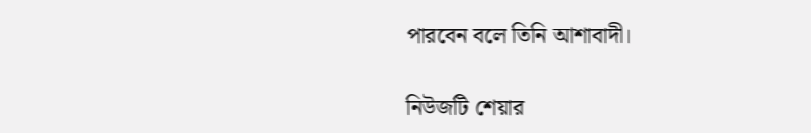পারবেন বলে তিনি আশাবাদী।

নিউজটি শেয়ার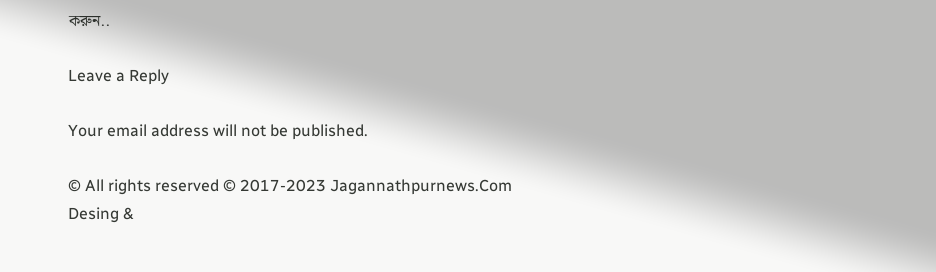করুন..

Leave a Reply

Your email address will not be published.

© All rights reserved © 2017-2023 Jagannathpurnews.Com
Desing &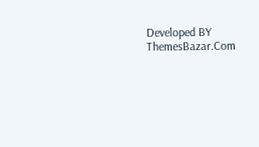Developed BY ThemesBazar.Com